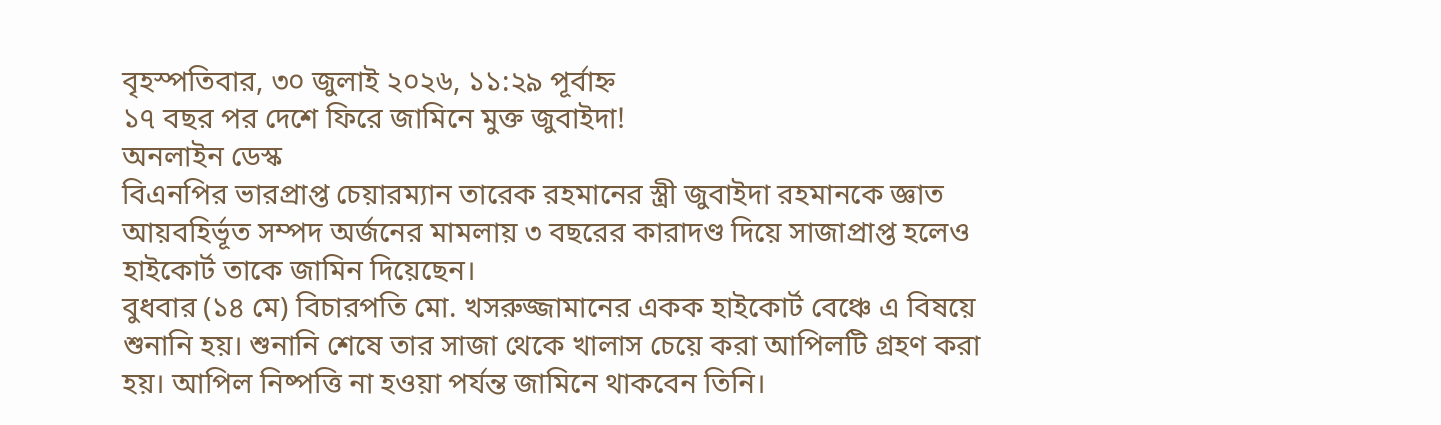বৃহস্পতিবার, ৩০ জুলাই ২০২৬, ১১:২৯ পূর্বাহ্ন
১৭ বছর পর দেশে ফিরে জামিনে মুক্ত জুবাইদা!
অনলাইন ডেস্ক
বিএনপির ভারপ্রাপ্ত চেয়ারম্যান তারেক রহমানের স্ত্রী জুবাইদা রহমানকে জ্ঞাত আয়বহির্ভূত সম্পদ অর্জনের মামলায় ৩ বছরের কারাদণ্ড দিয়ে সাজাপ্রাপ্ত হলেও হাইকোর্ট তাকে জামিন দিয়েছেন।
বুধবার (১৪ মে) বিচারপতি মো. খসরুজ্জামানের একক হাইকোর্ট বেঞ্চে এ বিষয়ে শুনানি হয়। শুনানি শেষে তার সাজা থেকে খালাস চেয়ে করা আপিলটি গ্রহণ করা হয়। আপিল নিষ্পত্তি না হওয়া পর্যন্ত জামিনে থাকবেন তিনি।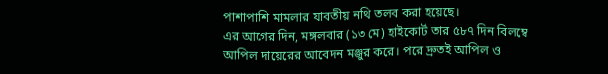পাশাপাশি মামলার যাবতীয় নথি তলব করা হয়েছে।
এর আগের দিন, মঙ্গলবার (১৩ মে) হাইকোর্ট তার ৫৮৭ দিন বিলম্বে আপিল দায়েরের আবেদন মঞ্জুর করে। পরে দ্রুতই আপিল ও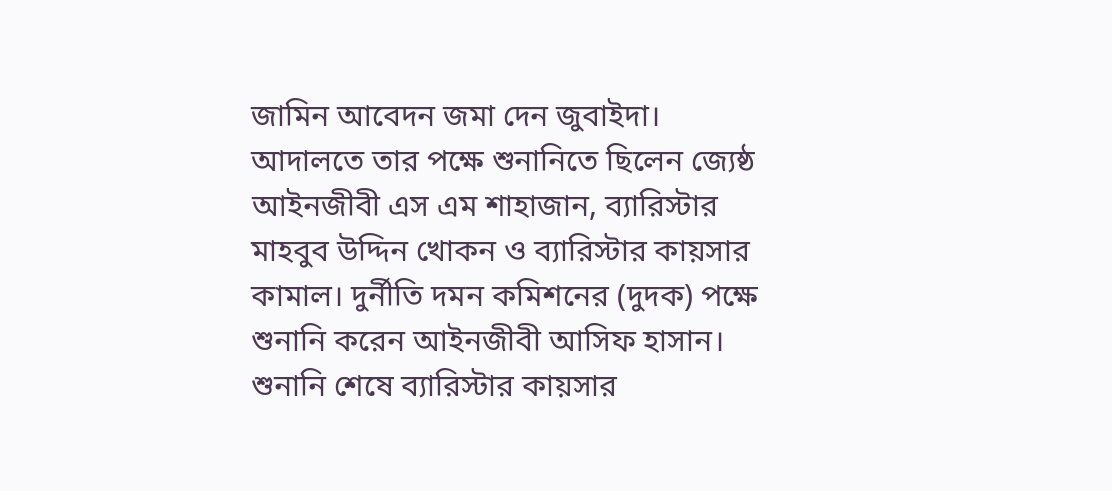জামিন আবেদন জমা দেন জুবাইদা।
আদালতে তার পক্ষে শুনানিতে ছিলেন জ্যেষ্ঠ আইনজীবী এস এম শাহাজান, ব্যারিস্টার মাহবুব উদ্দিন খোকন ও ব্যারিস্টার কায়সার কামাল। দুর্নীতি দমন কমিশনের (দুদক) পক্ষে শুনানি করেন আইনজীবী আসিফ হাসান। শুনানি শেষে ব্যারিস্টার কায়সার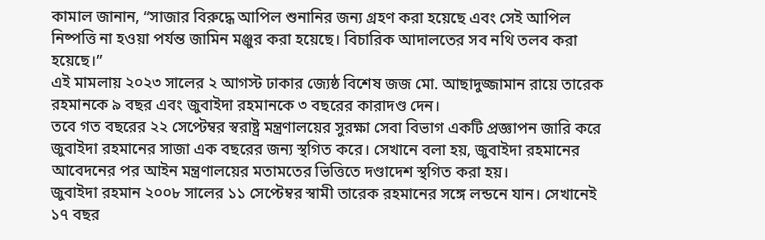কামাল জানান, “সাজার বিরুদ্ধে আপিল শুনানির জন্য গ্রহণ করা হয়েছে এবং সেই আপিল নিষ্পত্তি না হওয়া পর্যন্ত জামিন মঞ্জুর করা হয়েছে। বিচারিক আদালতের সব নথি তলব করা হয়েছে।”
এই মামলায় ২০২৩ সালের ২ আগস্ট ঢাকার জ্যেষ্ঠ বিশেষ জজ মো. আছাদুজ্জামান রায়ে তারেক রহমানকে ৯ বছর এবং জুবাইদা রহমানকে ৩ বছরের কারাদণ্ড দেন।
তবে গত বছরের ২২ সেপ্টেম্বর স্বরাষ্ট্র মন্ত্রণালয়ের সুরক্ষা সেবা বিভাগ একটি প্রজ্ঞাপন জারি করে জুবাইদা রহমানের সাজা এক বছরের জন্য স্থগিত করে। সেখানে বলা হয়, জুবাইদা রহমানের আবেদনের পর আইন মন্ত্রণালয়ের মতামতের ভিত্তিতে দণ্ডাদেশ স্থগিত করা হয়।
জুবাইদা রহমান ২০০৮ সালের ১১ সেপ্টেম্বর স্বামী তারেক রহমানের সঙ্গে লন্ডনে যান। সেখানেই ১৭ বছর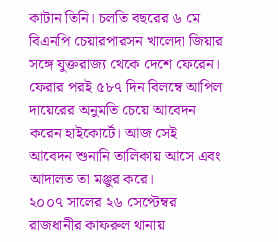কাটান তিনি। চলতি বছরের ৬ মে বিএনপি চেয়ারপারসন খালেদা জিয়ার সঙ্গে যুক্তরাজ্য থেকে দেশে ফেরেন।
ফেরার পরই ৫৮৭ দিন বিলম্বে আপিল দায়েরের অনুমতি চেয়ে আবেদন করেন হাইকোর্টে। আজ সেই আবেদন শুনানি তালিকায় আসে এবং আদালত তা মঞ্জুর করে।
২০০৭ সালের ২৬ সেপ্টেম্বর রাজধানীর কাফরুল থানায়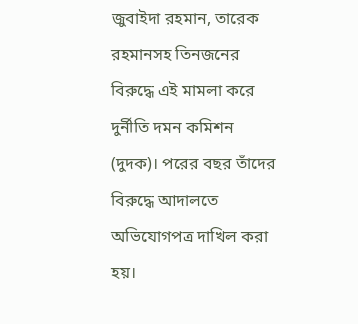জুবাইদা রহমান, তারেক রহমানসহ তিনজনের বিরুদ্ধে এই মামলা করে দুর্নীতি দমন কমিশন (দুদক)। পরের বছর তাঁদের বিরুদ্ধে আদালতে অভিযোগপত্র দাখিল করা হয়।